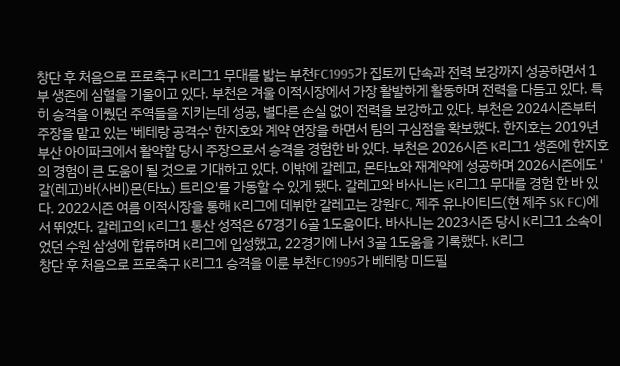창단 후 처음으로 프로축구 K리그1 무대를 밟는 부천FC1995가 집토끼 단속과 전력 보강까지 성공하면서 1부 생존에 심혈을 기울이고 있다. 부천은 겨울 이적시장에서 가장 활발하게 활동하며 전력을 다듬고 있다. 특히 승격을 이뤘던 주역들을 지키는데 성공, 별다른 손실 없이 전력을 보강하고 있다. 부천은 2024시즌부터 주장을 맡고 있는 '베테랑 공격수' 한지호와 계약 연장을 하면서 팀의 구심점을 확보했다. 한지호는 2019년 부산 아이파크에서 활약할 당시 주장으로서 승격을 경험한 바 있다. 부천은 2026시즌 K리그1 생존에 한지호의 경험이 큰 도움이 될 것으로 기대하고 있다. 이밖에 갈레고, 몬타뇨와 재계약에 성공하며 2026시즌에도 '갈(레고)바(사비)몬(타뇨) 트리오'를 가동할 수 있게 됐다. 갈레고와 바사니는 K리그1 무대를 경험 한 바 있다. 2022시즌 여름 이적시장을 통해 K리그에 데뷔한 갈레고는 강원FC, 제주 유나이티드(현 제주 SK FC)에서 뛰었다. 갈레고의 K리그1 통산 성적은 67경기 6골 1도움이다. 바사니는 2023시즌 당시 K리그1 소속이었던 수원 삼성에 합류하며 K리그에 입성했고, 22경기에 나서 3골 1도움을 기록했다. K리그
창단 후 처음으로 프로축구 K리그1 승격을 이룬 부천FC1995가 베테랑 미드필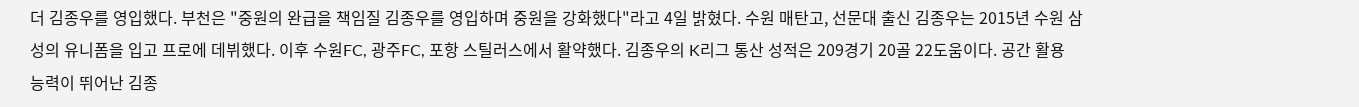더 김종우를 영입했다. 부천은 "중원의 완급을 책임질 김종우를 영입하며 중원을 강화했다"라고 4일 밝혔다. 수원 매탄고, 선문대 출신 김종우는 2015년 수원 삼성의 유니폼을 입고 프로에 데뷔했다. 이후 수원FC, 광주FC, 포항 스틸러스에서 활약했다. 김종우의 K리그 통산 성적은 209경기 20골 22도움이다. 공간 활용 능력이 뛰어난 김종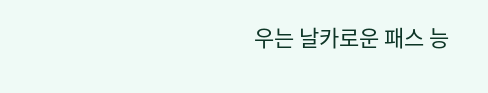우는 날카로운 패스 능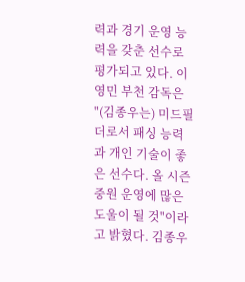력과 경기 운영 능력을 갖춘 선수로 평가되고 있다. 이영민 부천 감독은 "(김종우는) 미드필더로서 패싱 능력과 개인 기술이 좋은 선수다. 올 시즌 중원 운영에 많은 도울이 될 것"이라고 밝혔다. 김종우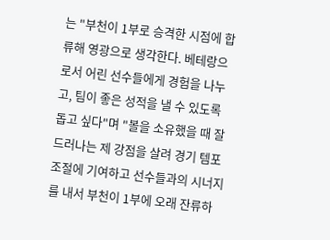는 "부천이 1부로 승격한 시점에 합류해 영광으로 생각한다. 베테랑으로서 어린 선수들에게 경험을 나누고, 팀이 좋은 성적을 낼 수 있도록 돕고 싶다"며 "볼을 소유했을 때 잘 드러나는 제 강점을 살려 경기 템포 조절에 기여하고 선수들과의 시너지를 내서 부천이 1부에 오래 잔류하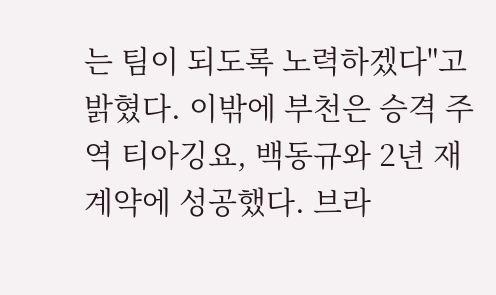는 팀이 되도록 노력하겠다"고 밝혔다. 이밖에 부천은 승격 주역 티아깅요, 백동규와 2년 재계약에 성공했다. 브라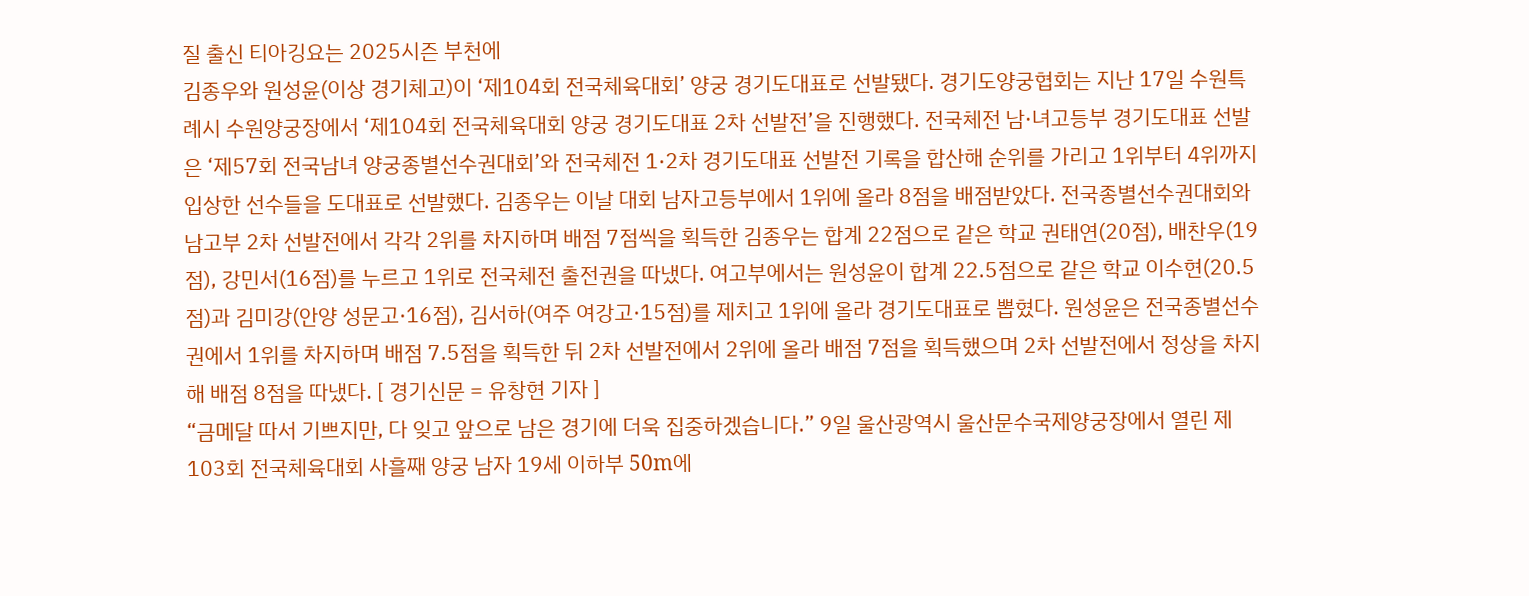질 출신 티아깅요는 2025시즌 부천에
김종우와 원성윤(이상 경기체고)이 ‘제104회 전국체육대회’ 양궁 경기도대표로 선발됐다. 경기도양궁협회는 지난 17일 수원특례시 수원양궁장에서 ‘제104회 전국체육대회 양궁 경기도대표 2차 선발전’을 진행했다. 전국체전 남·녀고등부 경기도대표 선발은 ‘제57회 전국남녀 양궁종별선수권대회’와 전국체전 1·2차 경기도대표 선발전 기록을 합산해 순위를 가리고 1위부터 4위까지 입상한 선수들을 도대표로 선발했다. 김종우는 이날 대회 남자고등부에서 1위에 올라 8점을 배점받았다. 전국종별선수권대회와 남고부 2차 선발전에서 각각 2위를 차지하며 배점 7점씩을 획득한 김종우는 합계 22점으로 같은 학교 권태연(20점), 배찬우(19점), 강민서(16점)를 누르고 1위로 전국체전 출전권을 따냈다. 여고부에서는 원성윤이 합계 22.5점으로 같은 학교 이수현(20.5점)과 김미강(안양 성문고·16점), 김서하(여주 여강고·15점)를 제치고 1위에 올라 경기도대표로 뽑혔다. 원성윤은 전국종별선수권에서 1위를 차지하며 배점 7.5점을 획득한 뒤 2차 선발전에서 2위에 올라 배점 7점을 획득했으며 2차 선발전에서 정상을 차지해 배점 8점을 따냈다. [ 경기신문 = 유창현 기자 ]
“금메달 따서 기쁘지만, 다 잊고 앞으로 남은 경기에 더욱 집중하겠습니다.” 9일 울산광역시 울산문수국제양궁장에서 열린 제103회 전국체육대회 사흘째 양궁 남자 19세 이하부 50m에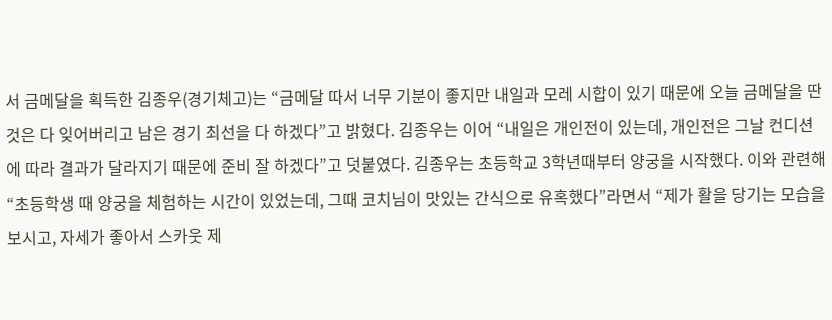서 금메달을 획득한 김종우(경기체고)는 “금메달 따서 너무 기분이 좋지만 내일과 모레 시합이 있기 때문에 오늘 금메달을 딴 것은 다 잊어버리고 남은 경기 최선을 다 하겠다”고 밝혔다. 김종우는 이어 “내일은 개인전이 있는데, 개인전은 그날 컨디션에 따라 결과가 달라지기 때문에 준비 잘 하겠다”고 덧붙였다. 김종우는 초등학교 3학년때부터 양궁을 시작했다. 이와 관련해 “초등학생 때 양궁을 체험하는 시간이 있었는데, 그때 코치님이 맛있는 간식으로 유혹했다”라면서 “제가 활을 당기는 모습을 보시고, 자세가 좋아서 스카웃 제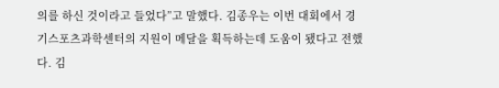의를 하신 것이라고 들었다”고 말했다. 김종우는 이번 대회에서 경기스포츠과학센터의 지원이 메달을 획득하는데 도움이 됐다고 전했다. 김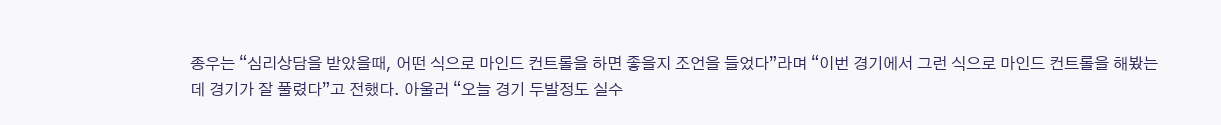종우는 “심리상담을 받았을때, 어떤 식으로 마인드 컨트롤을 하면 좋을지 조언을 들었다”라며 “이번 경기에서 그런 식으로 마인드 컨트롤을 해봤는데 경기가 잘 풀렸다”고 전했다. 아울러 “오늘 경기 두발정도 실수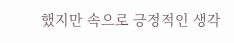했지만 속으로 긍정적인 생각